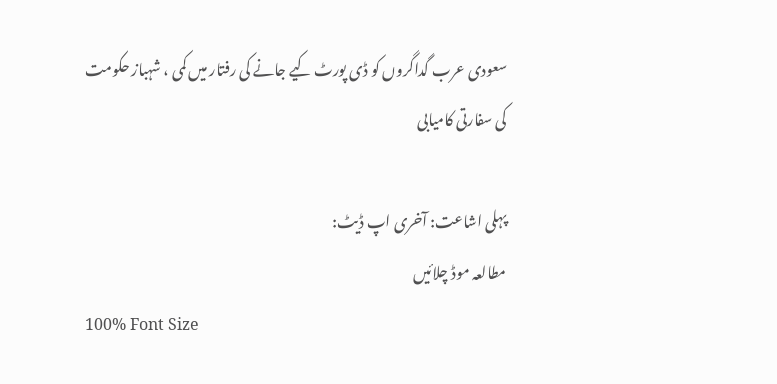سعودی عرب گداگروں کو ڈی پورٹ کیے جانے کی رفتار میں کمی ، شہباز حکومت کی سفارتی کامیابی

پہلی اشاعت: آخری اپ ڈیٹ:
مطالعہ موڈ چلائیں
100% Font Size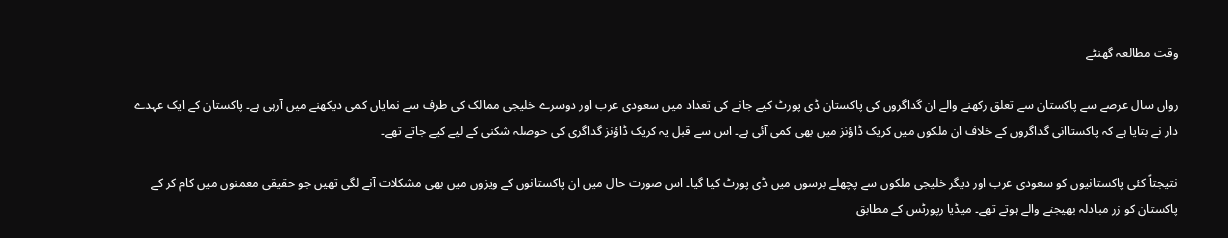وقت مطالعہ گھنٹے

رواں سال عرصے سے پاکستان سے تعلق رکھنے والے ان گداگروں کی پاکستان ڈی پورٹ کیے جانے کی تعداد میں سعودی عرب اور دوسرے خلیجی ممالک کی طرف سے نمایاں کمی دیکھنے میں آرہی ہے۔ پاکستان کے ایک عہدے دار نے بتایا ہے کہ پاکستاانی گداگروں کے خلاف ان ملکوں میں کریک ڈاؤنز میں بھی کمی آئی ہے۔ اس سے قبل یہ کریک ڈاؤنز گداگری کی حوصلہ شکنی کے لیے کیے جاتے تھے۔

نتیجتاً کئی پاکستانیوں کو سعودی عرب اور دیگر خلیجی ملکوں سے پچھلے برسوں میں ڈی پورٹ کیا گیا۔ اس صورت حال میں ان پاکستانوں کے ویزوں میں بھی مشکلات آنے لگی تھیں جو حقیقی معمنوں میں کام کر کے پاکستان کو زر مبادلہ بھیجنے والے ہوتے تھے۔ میڈیا رپورٹس کے مطابق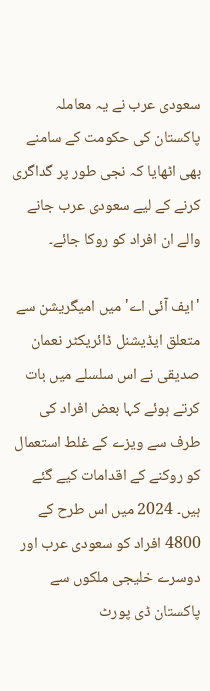سعودی عرب نے یہ معاملہ پاکستان کی حکومت کے سامنے بھی اٹھایا کہ نجی طور پر گداگری کرنے کے لیے سعودی عرب جانے والے ان افراد کو روکا جائے۔

'ایف آئی اے' میں امیگریشن سے متعلق ایڈیشنل ڈائریکٹر نعمان صدیقی نے اس سلسلے میں بات کرتے ہوئے کہا بعض افراد کی طرف سے ویزے کے غلط استعمال کو روکنے کے اقدامات کیے گئے ہیں۔ 2024 میں اس طرح کے 4800 افراد کو سعودی عرب اور دوسرے خلیجی ملکوں سے پاکستان ڈی پورٹ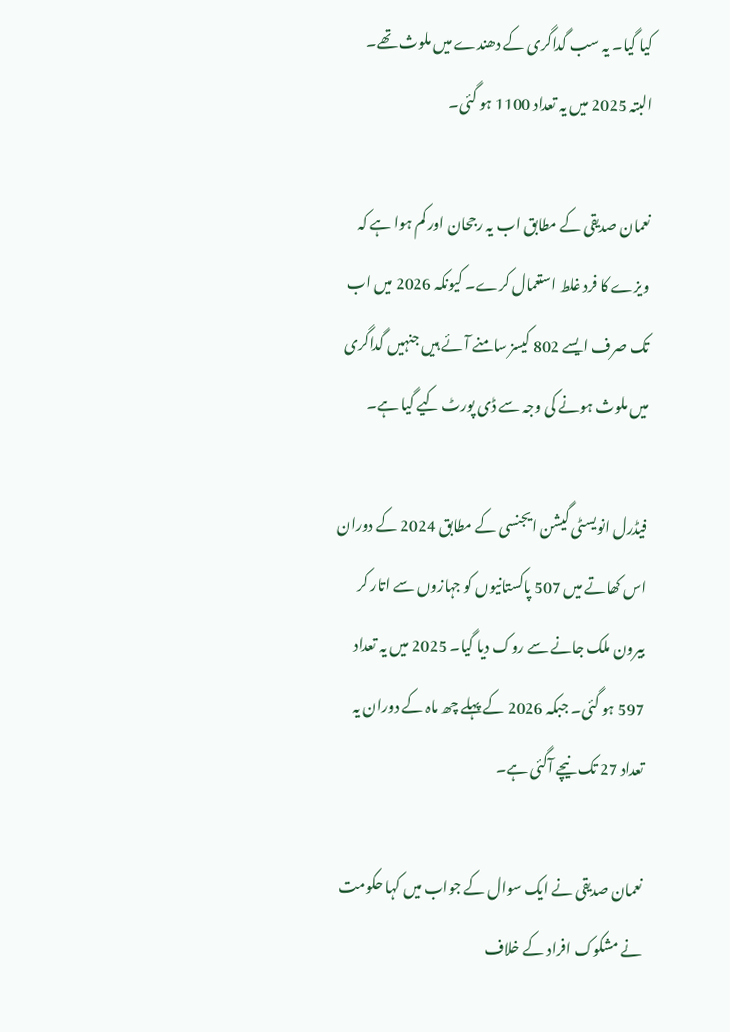کیا گیا۔ یہ سب گداگری کے دھندے میں ملوث تھے۔ البتہ 2025 میں یہ تعداد 1100 ہو گئی۔

نعمان صدیقی کے مطابق اب یہ رجحان اور کم ہوا ہے کہ ویزے کا فرد غلط استعمال کرے۔ کیونکہ 2026 میں اب تک صرف ایسے 802 کیسز سامنے آئے ہیں جنہیں گداگری میں ملوث ہونے کی وجہ سے ڈی پورٹ کیے گیا ہے۔

فیڈرل انویسٹی گیشن ایجنسی کے مطابق 2024 کے دوران اس کھاتے میں 507 پاکستانیوں کو جہازوں سے اتار کر بیرون ملک جانے سے روک دیا گیا۔ 2025 میں یہ تعداد 597 ہو گئی۔ جبکہ 2026 کے پہلے چھ ماہ کے دوران یہ تعداد 27 تک نیچے آگئی ہے۔

نعمان صدیقی نے ایک سوال کے جواب میں کہا حکومت نے مشکوک افراد کے خلاف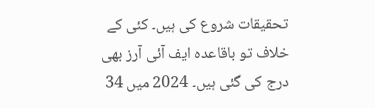تحقیقات شروع کی ہیں۔ کئی کے خلاف تو باقاعدہ ایف آئی آرز بھی درج کی گئی ہیں۔ 2024 میں 34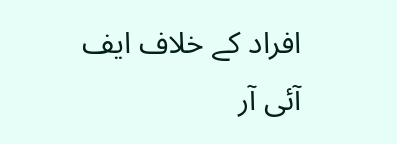افراد کے خلاف ایف آئی آر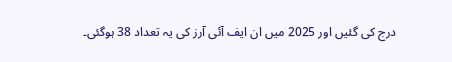درج کی گئیں اور 2025 میں ان ایف آئی آرز کی یہ تعداد 38 ہوگئی۔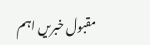مقبول خبریں اہم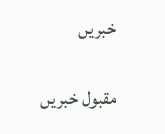خبریں

مقبول خبریں